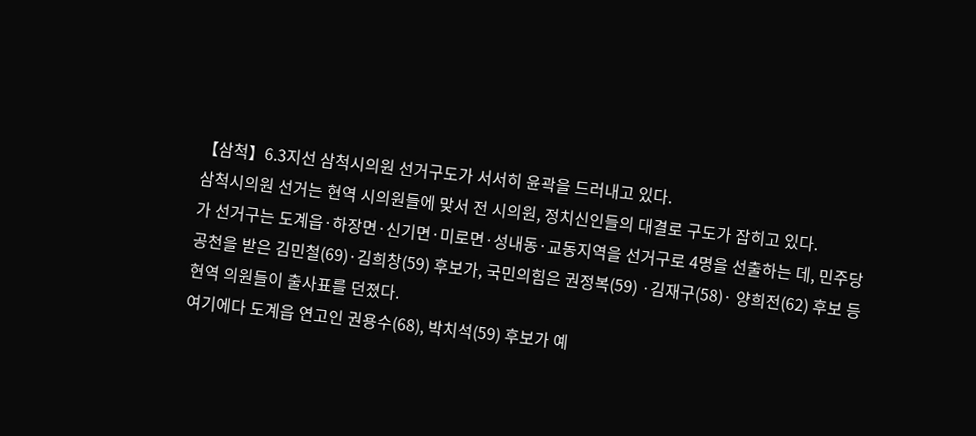【삼척】6.3지선 삼척시의원 선거구도가 서서히 윤곽을 드러내고 있다.
삼척시의원 선거는 현역 시의원들에 맞서 전 시의원, 정치신인들의 대결로 구도가 잡히고 있다.
가 선거구는 도계읍·하장면·신기면·미로면·성내동·교동지역을 선거구로 4명을 선출하는 데, 민주당 공천을 받은 김민철(69)·김희창(59) 후보가, 국민의힘은 권정복(59) ·김재구(58)· 양희전(62) 후보 등 현역 의원들이 출사표를 던졌다.
여기에다 도계읍 연고인 권용수(68), 박치석(59) 후보가 예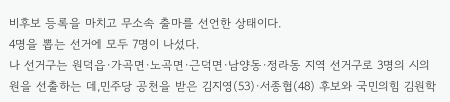비후보 등록을 마치고 무소속 출마를 선언한 상태이다.
4명을 뽑는 선거에 모두 7명이 나섰다.
나 선거구는 원덕읍·가곡면·노곡면·근덕면·남양동·정라동 지역 선거구로 3명의 시의원을 선출하는 데,민주당 공천을 받은 김지영(53)·서종협(48) 후보와 국민의힘 김원학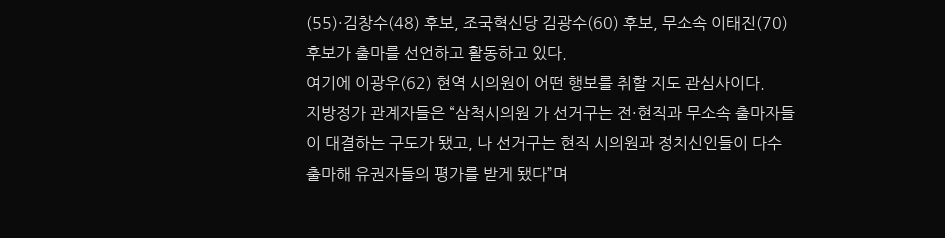(55)·김창수(48) 후보, 조국혁신당 김광수(60) 후보, 무소속 이태진(70) 후보가 출마를 선언하고 활동하고 있다.
여기에 이광우(62) 현역 시의원이 어떤 행보를 취할 지도 관심사이다.
지방정가 관계자들은 “삼척시의원 가 선거구는 전·현직과 무소속 출마자들이 대결하는 구도가 됐고, 나 선거구는 현직 시의원과 정치신인들이 다수 출마해 유권자들의 평가를 받게 됐다”며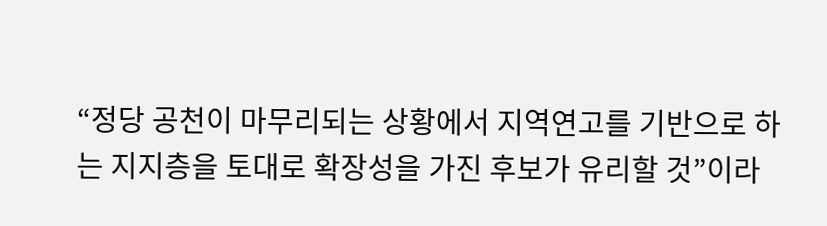“정당 공천이 마무리되는 상황에서 지역연고를 기반으로 하는 지지층을 토대로 확장성을 가진 후보가 유리할 것”이라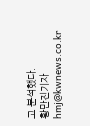고 분석했다.
황만진기자 hmj@kwnews.co.kr